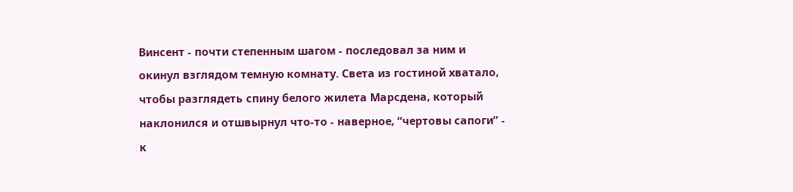Винсент - почти степенным шагом - последовал за ним и окинул взглядом темную комнату. Света из гостиной хватало, чтобы разглядеть спину белого жилета Марсдена, который наклонился и отшвырнул что-то - наверное, “чертовы сапоги” - к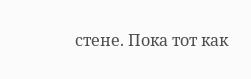стене. Пока тот как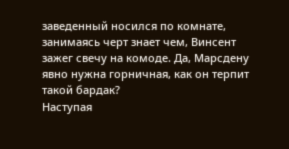заведенный носился по комнате, занимаясь черт знает чем, Винсент зажег свечу на комоде. Да, Марсдену явно нужна горничная, как он терпит такой бардак?
Наступая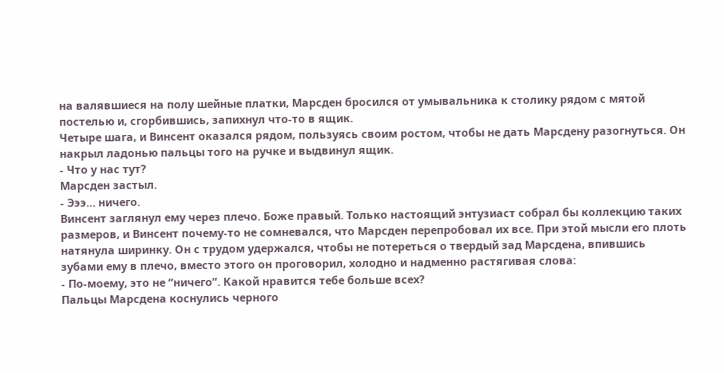на валявшиеся на полу шейные платки, Марсден бросился от умывальника к столику рядом с мятой постелью и, сгорбившись, запихнул что-то в ящик.
Четыре шага, и Винсент оказался рядом, пользуясь своим ростом, чтобы не дать Марсдену разогнуться. Он накрыл ладонью пальцы того на ручке и выдвинул ящик.
- Что у нас тут?
Марсден застыл.
- Эээ… ничего.
Винсент заглянул ему через плечо. Боже правый. Только настоящий энтузиаст собрал бы коллекцию таких размеров, и Винсент почему-то не сомневался, что Марсден перепробовал их все. При этой мысли его плоть натянула ширинку. Он с трудом удержался, чтобы не потереться о твердый зад Марсдена, впившись зубами ему в плечо, вместо этого он проговорил, холодно и надменно растягивая слова:
- По-моему, это не “ничего”. Какой нравится тебе больше всех?
Пальцы Марсдена коснулись черного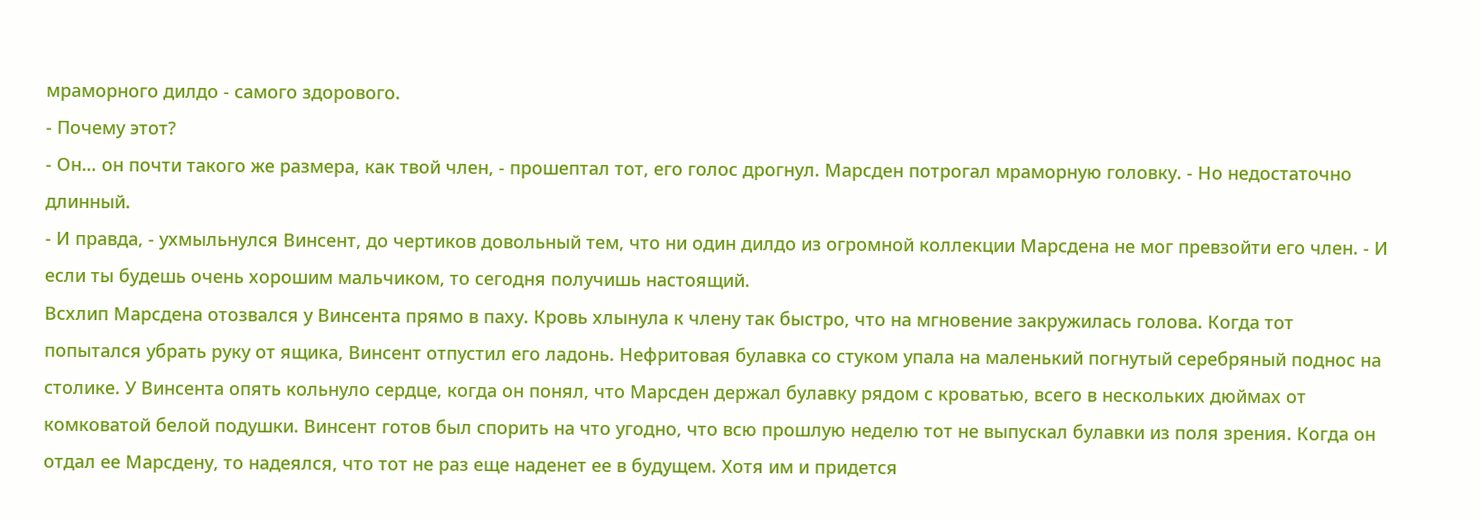мраморного дилдо - самого здорового.
- Почему этот?
- Он… он почти такого же размера, как твой член, - прошептал тот, его голос дрогнул. Марсден потрогал мраморную головку. - Но недостаточно длинный.
- И правда, - ухмыльнулся Винсент, до чертиков довольный тем, что ни один дилдо из огромной коллекции Марсдена не мог превзойти его член. - И если ты будешь очень хорошим мальчиком, то сегодня получишь настоящий.
Всхлип Марсдена отозвался у Винсента прямо в паху. Кровь хлынула к члену так быстро, что на мгновение закружилась голова. Когда тот попытался убрать руку от ящика, Винсент отпустил его ладонь. Нефритовая булавка со стуком упала на маленький погнутый серебряный поднос на столике. У Винсента опять кольнуло сердце, когда он понял, что Марсден держал булавку рядом с кроватью, всего в нескольких дюймах от комковатой белой подушки. Винсент готов был спорить на что угодно, что всю прошлую неделю тот не выпускал булавки из поля зрения. Когда он отдал ее Марсдену, то надеялся, что тот не раз еще наденет ее в будущем. Хотя им и придется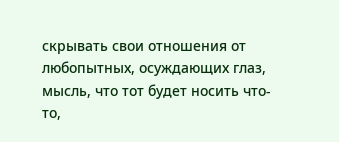скрывать свои отношения от любопытных, осуждающих глаз, мысль, что тот будет носить что-то,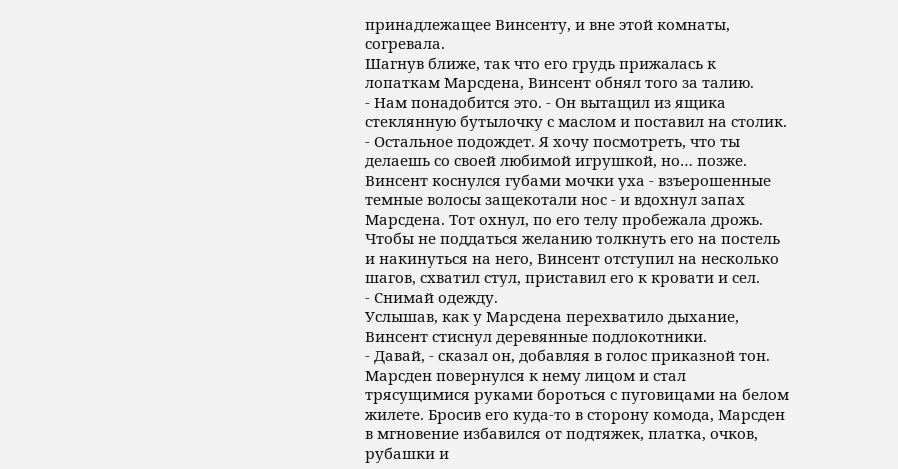принадлежащее Винсенту, и вне этой комнаты, согревала.
Шагнув ближе, так что его грудь прижалась к лопаткам Марсдена, Винсент обнял того за талию.
- Нам понадобится это. - Он вытащил из ящика стеклянную бутылочку с маслом и поставил на столик. - Остальное подождет. Я хочу посмотреть, что ты делаешь со своей любимой игрушкой, но… позже.
Винсент коснулся губами мочки уха - взъерошенные темные волосы защекотали нос - и вдохнул запах Марсдена. Тот охнул, по его телу пробежала дрожь. Чтобы не поддаться желанию толкнуть его на постель и накинуться на него, Винсент отступил на несколько шагов, схватил стул, приставил его к кровати и сел.
- Снимай одежду.
Услышав, как у Марсдена перехватило дыхание, Винсент стиснул деревянные подлокотники.
- Давай, - сказал он, добавляя в голос приказной тон.
Марсден повернулся к нему лицом и стал трясущимися руками бороться с пуговицами на белом жилете. Бросив его куда-то в сторону комода, Марсден в мгновение избавился от подтяжек, платка, очков, рубашки и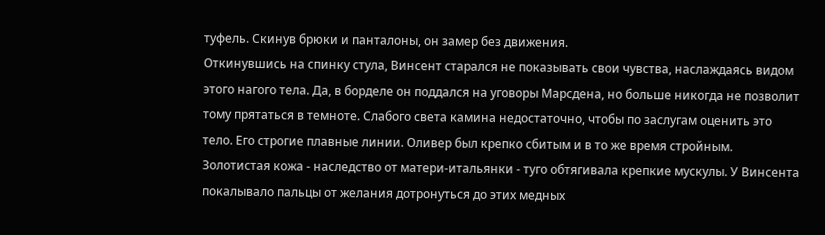туфель. Скинув брюки и панталоны, он замер без движения.
Откинувшись на спинку стула, Винсент старался не показывать свои чувства, наслаждаясь видом этого нагого тела. Да, в борделе он поддался на уговоры Марсдена, но больше никогда не позволит тому прятаться в темноте. Слабого света камина недостаточно, чтобы по заслугам оценить это тело. Его строгие плавные линии. Оливер был крепко сбитым и в то же время стройным. Золотистая кожа - наследство от матери-итальянки - туго обтягивала крепкие мускулы. У Винсента покалывало пальцы от желания дотронуться до этих медных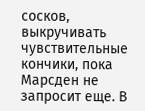сосков, выкручивать чувствительные кончики, пока Марсден не запросит еще. В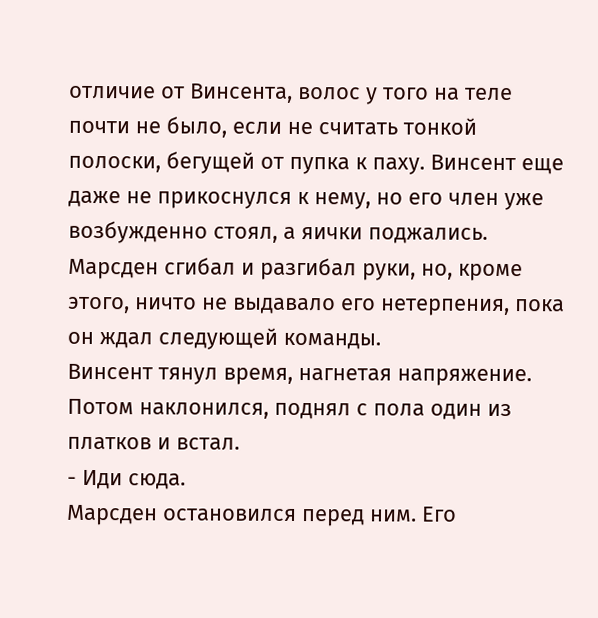отличие от Винсента, волос у того на теле почти не было, если не считать тонкой полоски, бегущей от пупка к паху. Винсент еще даже не прикоснулся к нему, но его член уже возбужденно стоял, а яички поджались.
Марсден сгибал и разгибал руки, но, кроме этого, ничто не выдавало его нетерпения, пока он ждал следующей команды.
Винсент тянул время, нагнетая напряжение. Потом наклонился, поднял с пола один из платков и встал.
- Иди сюда.
Марсден остановился перед ним. Его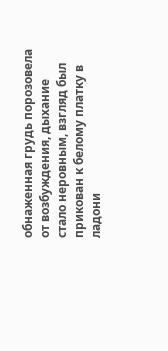обнаженная грудь порозовела от возбуждения, дыхание стало неровным, взгляд был прикован к белому платку в ладони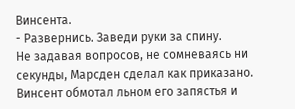Винсента.
- Развернись. Заведи руки за спину.
Не задавая вопросов, не сомневаясь ни секунды, Марсден сделал как приказано. Винсент обмотал льном его запястья и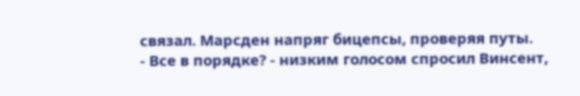связал. Марсден напряг бицепсы, проверяя путы.
- Все в порядке? - низким голосом спросил Винсент,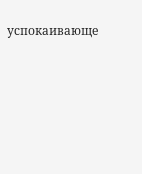успокаивающе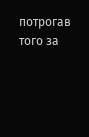потрогав того за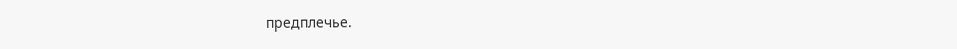предплечье.